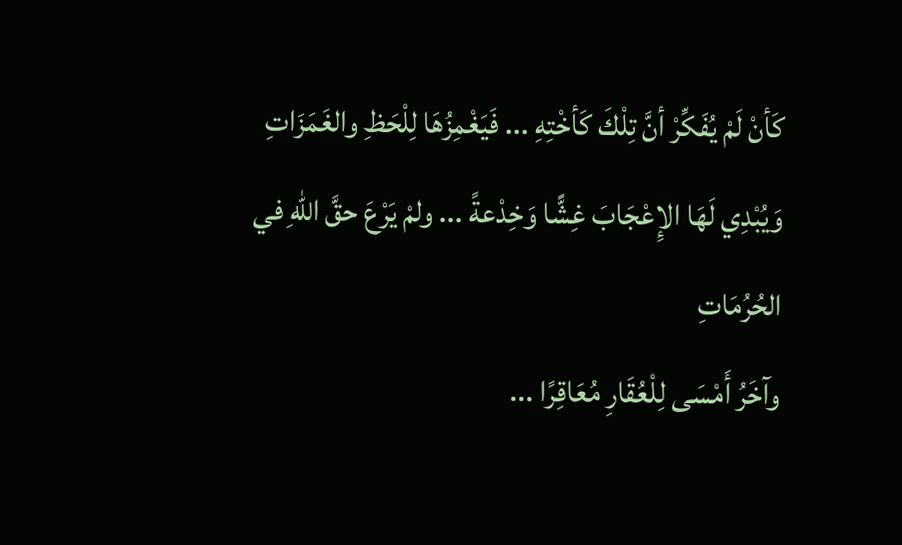كَأنْ لَمْ يُفَكِّرْ أنَّ تِلْكَ كَأخْتِهِ ... فَيَغْمِزُهَا لِلْحَظِ والغَمَزَاتِ
وَيُبْدِي لَهَا الإِعْجَابَ غِشًّا وَخِدْعةً ... ولمْ يَرْعَ حقَّ اللهِ في الحُرُمَاتِ
وآخَرُ أَمْسَى لِلْعُقَارِ مُعَاقِرًا ...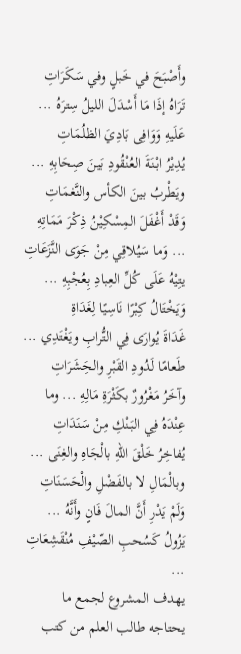وأَصْبَحَ في خَبلٍ وفي سَكَرَاتِ
تَرَاهُ إذَا مَا أَسْدَلَ الليلُ سِترَهُ ... عَلَيهِ وَوَافِى بَادِيَ الظلُمَاتِ
يُدِيْرُ ابْنَةَ العُنْقُودِ بَينَ صِحَابِهِ ... ويَطْربُ بينَ الكأس والنَّغمَاتِ
وَقَدْ أَغْفَلَ المِسْكِيْنُ ذِكْرَ مَمَاتِهِ ... وَما سَيُلاقِي مِنْ جَوَى النَّزَعَاتِ
يتِيْهُ عَلَى كُلِّ العِبادِ بِعُجْبِهِ ... وَيَخْتَالُ كِبْرًا نَاسِيًا لِغَدَاةِ
غَدَاةَ يُوارَى فِي التُّرابِ ويَغْتَدِي ... طَعامًا لَدُودِ القَبْرِ والحَِشَرَاتِ
وآخَرُ مَغْرُورٌ بكَثْرَةِ مَالِهِ ... وما عِنْدَهُ فِي البَنْكِ مِنْ سَنَدَاتِ
يُفاخِرُ خَلْقَ اللهِ بالْجَاهِ والغِنَى ... وبالْمَالِ لا بالفَضْلِ والْحَسَنَاتِ
وَلَمْ يَدْرِ أَنَّ المالَ فَانٍ وأَنَّهُ ... يَزُولُ كَسُحبِ الصّيْفِ مُنْقَشِعَاتِ ...
يهدف المشروع لجمع ما يحتاجه طالب العلم من كتب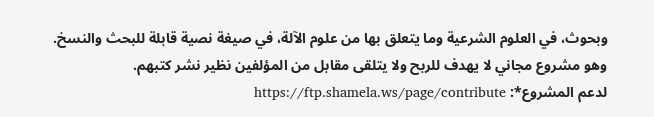وبحوث، في العلوم الشرعية وما يتعلق بها من علوم الآلة، في صيغة نصية قابلة للبحث والنسخ.
وهو مشروع مجاني لا يهدف للربح ولا يتلقى مقابل من المؤلفين نظير نشر كتبهم.
لدعم المشروع*: https://ftp.shamela.ws/page/contribute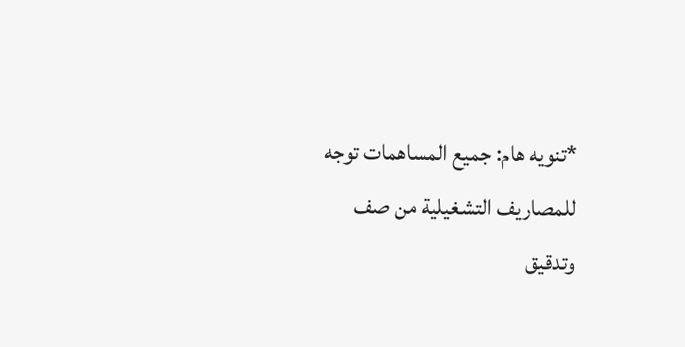*تنويه هام: جميع المساهمات توجه للمصاريف التشغيلية من صف وتدقيق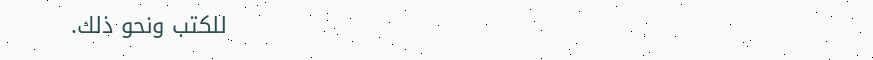للكتب ونحو ذلك.